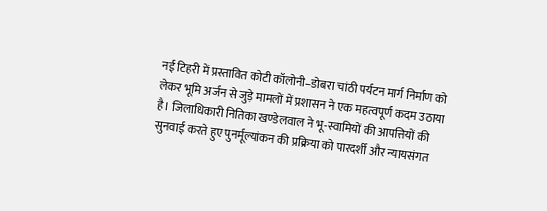नई टिहरी में प्रस्तावित कोटी कॉलोनी–डोबरा चांठी पर्यटन मार्ग निर्माण को लेकर भूमि अर्जन से जुड़े मामलों में प्रशासन ने एक महत्वपूर्ण कदम उठाया है। जिलाधिकारी नितिका खण्डेलवाल ने भू-स्वामियों की आपत्तियों की सुनवाई करते हुए पुनर्मूल्यांकन की प्रक्रिया को पारदर्शी और न्यायसंगत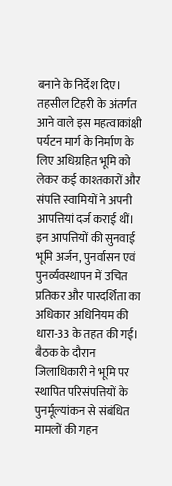बनाने के निर्देश दिए।
तहसील टिहरी के अंतर्गत आने वाले इस महत्वाकांक्षी पर्यटन मार्ग के निर्माण के लिए अधिग्रहित भूमि को लेकर कई काश्तकारों और संपत्ति स्वामियों ने अपनी आपत्तियां दर्ज कराई थीं। इन आपत्तियों की सुनवाई भूमि अर्जन, पुनर्वासन एवं पुनर्व्यवस्थापन में उचित प्रतिकर और पारदर्शिता का अधिकार अधिनियम की धारा-33 के तहत की गई।
बैठक के दौरान जिलाधिकारी ने भूमि पर स्थापित परिसंपत्तियों के पुनर्मूल्यांकन से संबंधित मामलों की गहन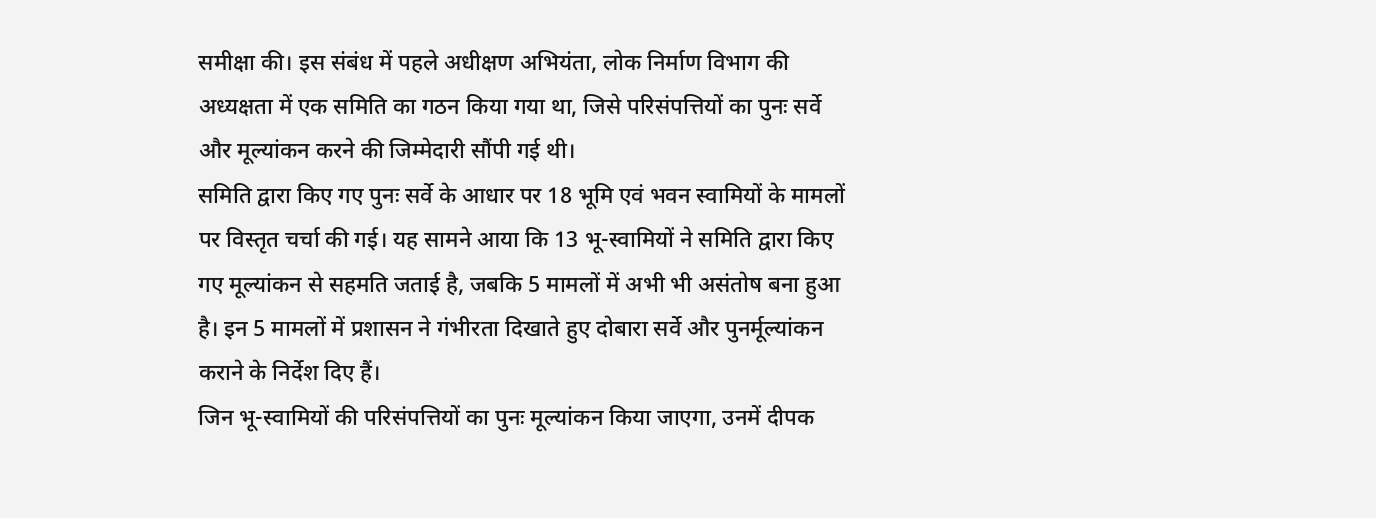समीक्षा की। इस संबंध में पहले अधीक्षण अभियंता, लोक निर्माण विभाग की अध्यक्षता में एक समिति का गठन किया गया था, जिसे परिसंपत्तियों का पुनः सर्वे और मूल्यांकन करने की जिम्मेदारी सौंपी गई थी।
समिति द्वारा किए गए पुनः सर्वे के आधार पर 18 भूमि एवं भवन स्वामियों के मामलों पर विस्तृत चर्चा की गई। यह सामने आया कि 13 भू-स्वामियों ने समिति द्वारा किए गए मूल्यांकन से सहमति जताई है, जबकि 5 मामलों में अभी भी असंतोष बना हुआ है। इन 5 मामलों में प्रशासन ने गंभीरता दिखाते हुए दोबारा सर्वे और पुनर्मूल्यांकन कराने के निर्देश दिए हैं।
जिन भू-स्वामियों की परिसंपत्तियों का पुनः मूल्यांकन किया जाएगा, उनमें दीपक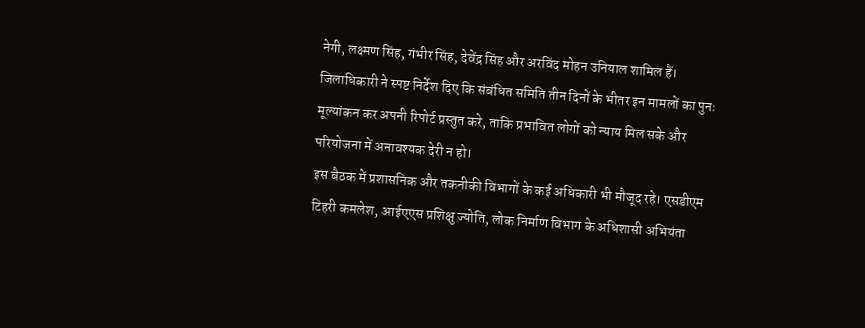नेगी, लक्ष्मण सिंह, गंभीर सिंह, देवेंद्र सिंह और अरविंद मोहन उनियाल शामिल हैं। जिलाधिकारी ने स्पष्ट निर्देश दिए कि संबंधित समिति तीन दिनों के भीतर इन मामलों का पुनः मूल्यांकन कर अपनी रिपोर्ट प्रस्तुत करे, ताकि प्रभावित लोगों को न्याय मिल सके और परियोजना में अनावश्यक देरी न हो।
इस बैठक में प्रशासनिक और तकनीकी विभागों के कई अधिकारी भी मौजूद रहे। एसडीएम टिहरी कमलेश, आईएएस प्रशिक्षु ज्योति, लोक निर्माण विभाग के अधिशासी अभियंता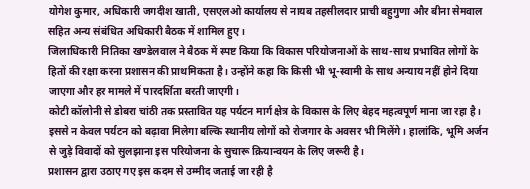योगेश कुमार, अधिकारी जगदीश खाती, एसएलओ कार्यालय से नायब तहसीलदार प्राची बहुगुणा और बीना सेमवाल सहित अन्य संबंधित अधिकारी बैठक में शामिल हुए।
जिलाधिकारी नितिका खण्डेलवाल ने बैठक में स्पष्ट किया कि विकास परियोजनाओं के साथ-साथ प्रभावित लोगों के हितों की रक्षा करना प्रशासन की प्राथमिकता है। उन्होंने कहा कि किसी भी भू-स्वामी के साथ अन्याय नहीं होने दिया जाएगा और हर मामले में पारदर्शिता बरती जाएगी।
कोटी कॉलोनी से डोबरा चांठी तक प्रस्तावित यह पर्यटन मार्ग क्षेत्र के विकास के लिए बेहद महत्वपूर्ण माना जा रहा है। इससे न केवल पर्यटन को बढ़ावा मिलेगा बल्कि स्थानीय लोगों को रोजगार के अवसर भी मिलेंगे। हालांकि, भूमि अर्जन से जुड़े विवादों को सुलझाना इस परियोजना के सुचारू क्रियान्वयन के लिए जरूरी है।
प्रशासन द्वारा उठाए गए इस कदम से उम्मीद जताई जा रही है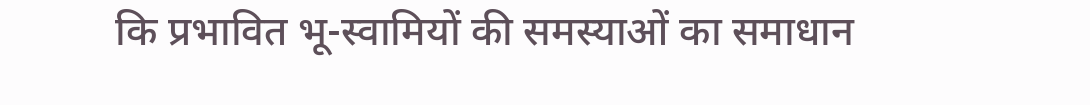कि प्रभावित भू-स्वामियों की समस्याओं का समाधान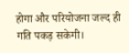होगा और परियोजना जल्द ही गति पकड़ सकेगी।